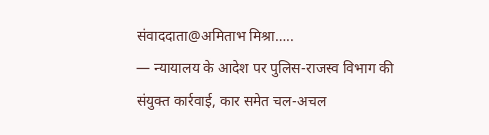संवाददाता@अमिताभ मिश्रा…..
— न्यायालय के आदेश पर पुलिस-राजस्व विभाग की संयुक्त कार्रवाई, कार समेत चल-अचल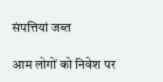संपत्तियां जब्त

आम लोगों को निवेश पर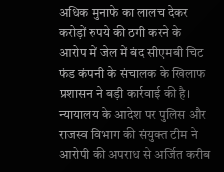अधिक मुनाफे का लालच देकर करोड़ों रुपये की ठगी करने के आरोप में जेल में बंद सीएमबी चिट फंड कंपनी के संचालक के खिलाफ प्रशासन ने बड़ी कार्रवाई की है। न्यायालय के आदेश पर पुलिस और राजस्व विभाग की संयुक्त टीम ने आरोपी की अपराध से अर्जित करीब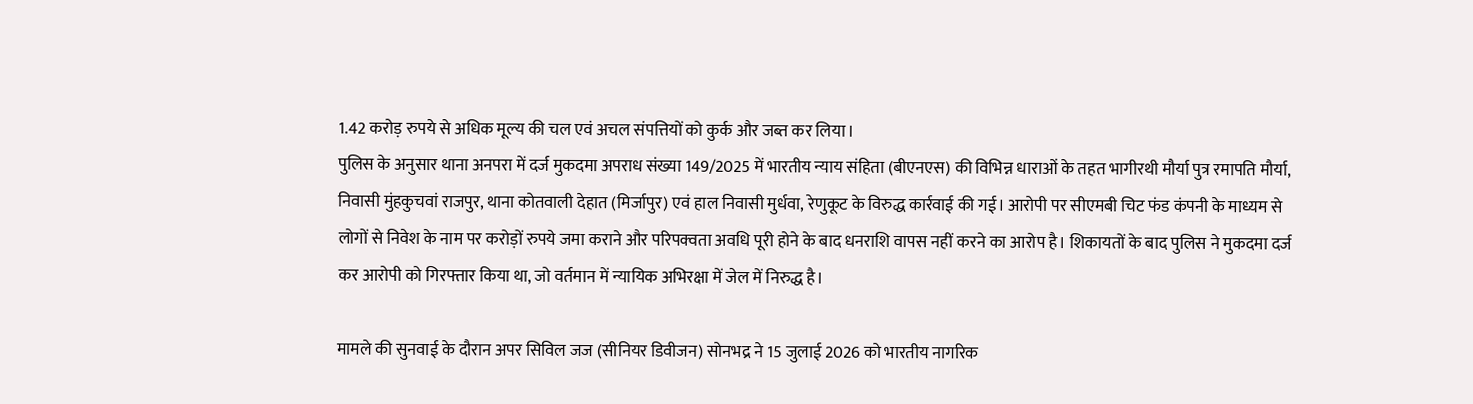1.42 करोड़ रुपये से अधिक मूल्य की चल एवं अचल संपत्तियों को कुर्क और जब्त कर लिया।
पुलिस के अनुसार थाना अनपरा में दर्ज मुकदमा अपराध संख्या 149/2025 में भारतीय न्याय संहिता (बीएनएस) की विभिन्न धाराओं के तहत भागीरथी मौर्या पुत्र रमापति मौर्या, निवासी मुंहकुचवां राजपुर, थाना कोतवाली देहात (मिर्जापुर) एवं हाल निवासी मुर्धवा, रेणुकूट के विरुद्ध कार्रवाई की गई। आरोपी पर सीएमबी चिट फंड कंपनी के माध्यम से लोगों से निवेश के नाम पर करोड़ों रुपये जमा कराने और परिपक्वता अवधि पूरी होने के बाद धनराशि वापस नहीं करने का आरोप है। शिकायतों के बाद पुलिस ने मुकदमा दर्ज कर आरोपी को गिरफ्तार किया था, जो वर्तमान में न्यायिक अभिरक्षा में जेल में निरुद्ध है।

मामले की सुनवाई के दौरान अपर सिविल जज (सीनियर डिवीजन) सोनभद्र ने 15 जुलाई 2026 को भारतीय नागरिक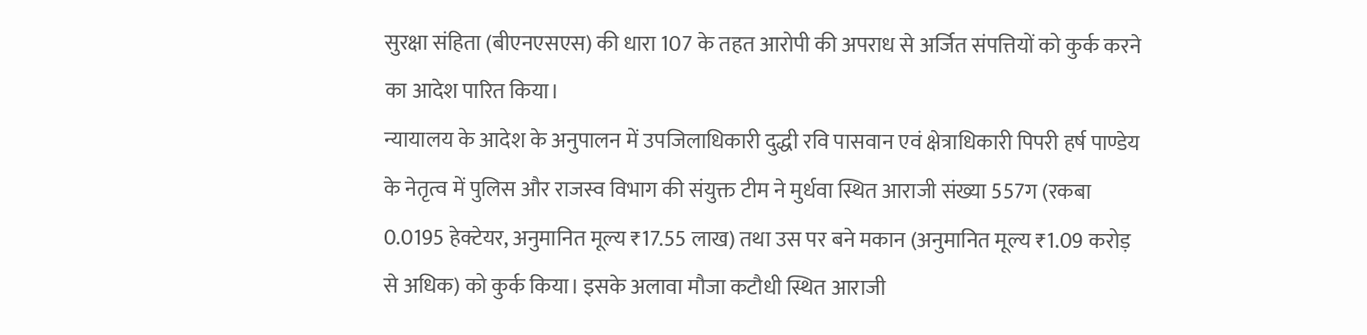सुरक्षा संहिता (बीएनएसएस) की धारा 107 के तहत आरोपी की अपराध से अर्जित संपत्तियों को कुर्क करने का आदेश पारित किया।
न्यायालय के आदेश के अनुपालन में उपजिलाधिकारी दुद्धी रवि पासवान एवं क्षेत्राधिकारी पिपरी हर्ष पाण्डेय के नेतृत्व में पुलिस और राजस्व विभाग की संयुक्त टीम ने मुर्धवा स्थित आराजी संख्या 557ग (रकबा 0.0195 हेक्टेयर, अनुमानित मूल्य ₹17.55 लाख) तथा उस पर बने मकान (अनुमानित मूल्य ₹1.09 करोड़ से अधिक) को कुर्क किया। इसके अलावा मौजा कटौधी स्थित आराजी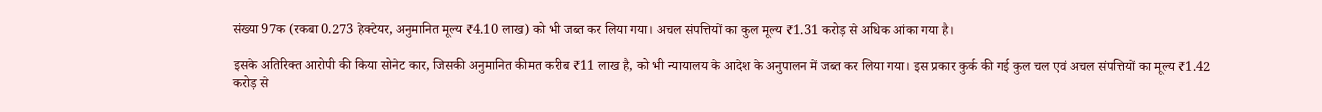संख्या 97क (रकबा 0.273 हेक्टेयर, अनुमानित मूल्य ₹4.10 लाख) को भी जब्त कर लिया गया। अचल संपत्तियों का कुल मूल्य ₹1.31 करोड़ से अधिक आंका गया है।

इसके अतिरिक्त आरोपी की किया सोनेट कार, जिसकी अनुमानित कीमत करीब ₹11 लाख है, को भी न्यायालय के आदेश के अनुपालन में जब्त कर लिया गया। इस प्रकार कुर्क की गई कुल चल एवं अचल संपत्तियों का मूल्य ₹1.42 करोड़ से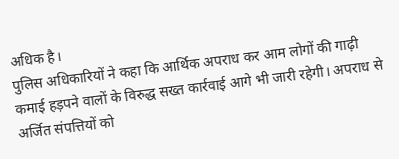अधिक है।
पुलिस अधिकारियों ने कहा कि आर्थिक अपराध कर आम लोगों की गाढ़ी कमाई हड़पने वालों के विरुद्ध सख्त कार्रवाई आगे भी जारी रहेगी। अपराध से अर्जित संपत्तियों को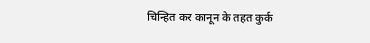चिन्हित कर कानून के तहत कुर्क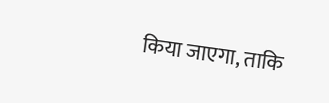किया जाएगा, ताकि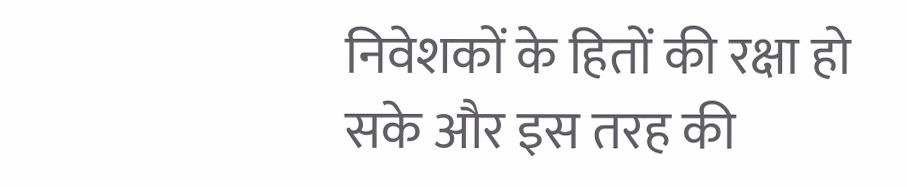निवेशकों के हितों की रक्षा हो सके और इस तरह की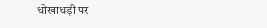धोखाधड़ी पर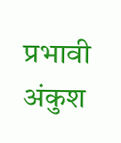प्रभावी अंकुश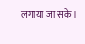लगाया जा सके।